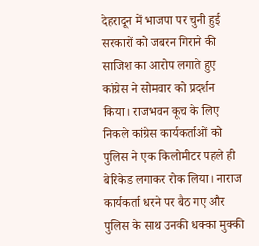देहरादून में भाजपा पर चुनी हुई सरकारों को जबरन गिराने की साजिश का आरोप लगाते हुए कांग्रेस ने सोमवार को प्रदर्शन किया। राजभवन कूच के लिए निकले कांग्रेस कार्यकर्ताओं को पुलिस ने एक किलोमीटर पहले ही बेरिकेड लगाकर रोक लिया। नाराज कार्यकर्ता धरने पर बैठ गए और पुलिस के साथ उनकी धक्का मुक्की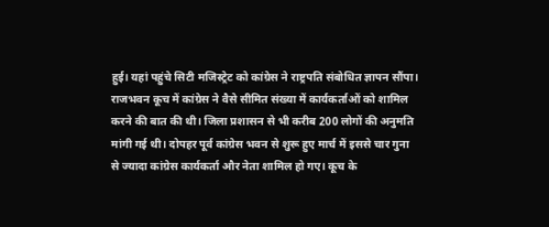हुई। यहां पहुंचे सिटी मजिस्ट्रेट को कांग्रेस ने राष्ट्रपति संबोधित ज्ञापन सौंपा।
राजभवन कूच में कांग्रेस ने वैसे सीमित संख्या में कार्यकर्ताओं को शामिल करने की बात की थी। जिला प्रशासन से भी करीब 200 लोगों की अनुमति मांगी गई थी। दोपहर पूर्व कांग्रेस भवन से शुरू हुए मार्च में इससे चार गुना से ज्यादा कांग्रेस कार्यकर्ता और नेता शामिल हो गए। कूच के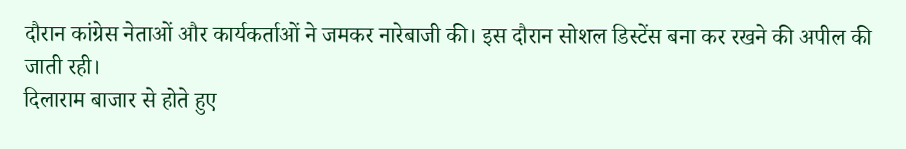दौरान कांग्रेस नेताओं और कार्यकर्ताओं ने जमकर नारेबाजी की। इस दौरान सोशल डिस्टेंस बना कर रखने की अपील की जाती रही।
दिलाराम बाजार से होते हुए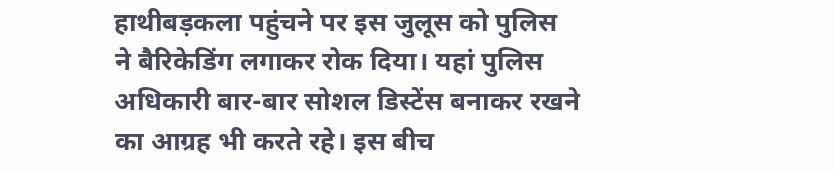हाथीबड़कला पहुंचने पर इस जुलूस को पुलिस ने बैरिकेडिंग लगाकर रोक दिया। यहां पुलिस अधिकारी बार-बार सोशल डिस्टेंस बनाकर रखने का आग्रह भी करते रहे। इस बीच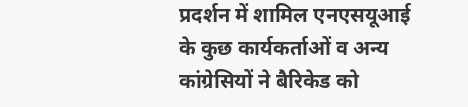प्रदर्शन में शामिल एनएसयूआई के कुछ कार्यकर्ताओं व अन्य कांग्रेसियों ने बैरिकेड को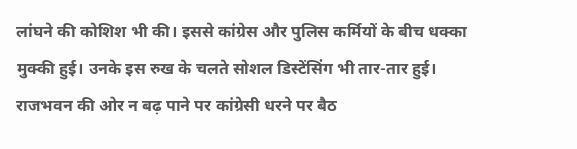लांघने की कोशिश भी की। इससे कांग्रेस और पुलिस कर्मियों के बीच धक्का मुक्की हुई। उनके इस रुख के चलते सोशल डिस्टेंसिंग भी तार-तार हुई।
राजभवन की ओर न बढ़ पाने पर कांग्रेसी धरने पर बैठ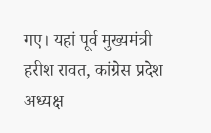गए। यहां पूर्व मुख्यमंत्री हरीश रावत, कांग्रेस प्रदेश अध्यक्ष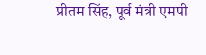प्रीतम सिंह, पूर्व मंत्री एमपी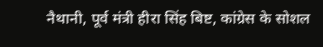नैथानी, पूर्व मंत्री हीरा सिंह बिष्ट, कांग्रेस के सोशल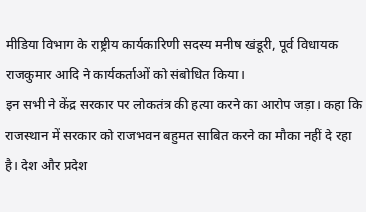मीडिया विभाग के राष्ट्रीय कार्यकारिणी सदस्य मनीष खंडूरी, पूर्व विधायक राजकुमार आदि ने कार्यकर्ताओं को संबोधित किया।
इन सभी ने केंद्र सरकार पर लोकतंत्र की हत्या करने का आरोप जड़ा। कहा कि राजस्थान में सरकार को राजभवन बहुमत साबित करने का मौका नहीं दे रहा है। देश और प्रदेश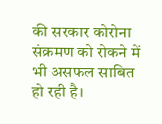की सरकार कोरोना संक्रमण को रोकने में भी असफल साबित हो रही है।